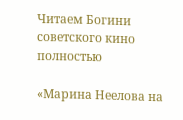Читаем Богини советского кино полностью

«Марина Неелова на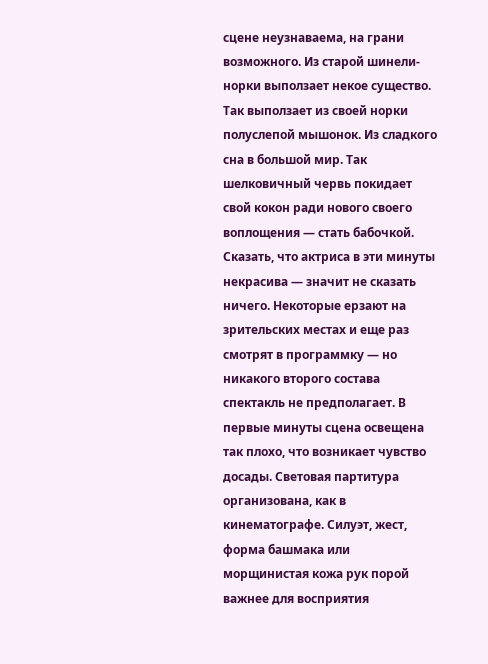сцене неузнаваема, на грани возможного. Из старой шинели-норки выползает некое существо. Так выползает из своей норки полуслепой мышонок. Из сладкого сна в большой мир. Так шелковичный червь покидает свой кокон ради нового своего воплощения — стать бабочкой. Сказать, что актриса в эти минуты некрасива — значит не сказать ничего. Некоторые ерзают на зрительских местах и еще раз смотрят в программку — но никакого второго состава спектакль не предполагает. В первые минуты сцена освещена так плохо, что возникает чувство досады. Световая партитура организована, как в кинематографе. Силуэт, жест, форма башмака или морщинистая кожа рук порой важнее для восприятия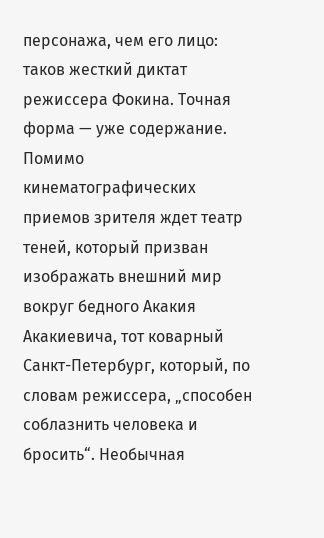персонажа, чем его лицо: таков жесткий диктат режиссера Фокина. Точная форма — уже содержание. Помимо кинематографических приемов зрителя ждет театр теней, который призван изображать внешний мир вокруг бедного Акакия Акакиевича, тот коварный Санкт-Петербург, который, по словам режиссера, „способен соблазнить человека и бросить“. Необычная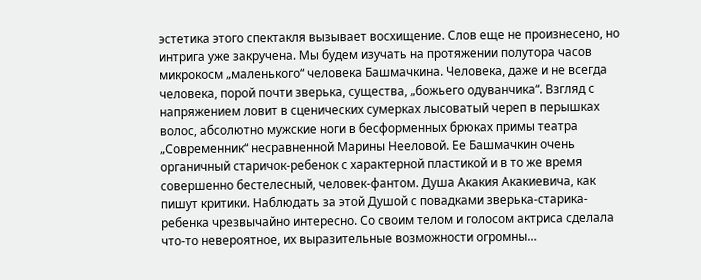эстетика этого спектакля вызывает восхищение. Слов еще не произнесено, но интрига уже закручена. Мы будем изучать на протяжении полутора часов микрокосм „маленького“ человека Башмачкина. Человека, даже и не всегда человека, порой почти зверька, существа, „божьего одуванчика“. Взгляд с напряжением ловит в сценических сумерках лысоватый череп в перышках волос, абсолютно мужские ноги в бесформенных брюках примы театра „Современник“ несравненной Марины Нееловой. Ее Башмачкин очень органичный старичок-ребенок с характерной пластикой и в то же время совершенно бестелесный, человек-фантом. Душа Акакия Акакиевича, как пишут критики. Наблюдать за этой Душой с повадками зверька-старика-ребенка чрезвычайно интересно. Со своим телом и голосом актриса сделала что-то невероятное, их выразительные возможности огромны…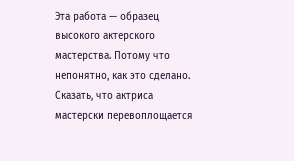Эта работа — образец высокого актерского мастерства. Потому что непонятно, как это сделано. Сказать, что актриса мастерски перевоплощается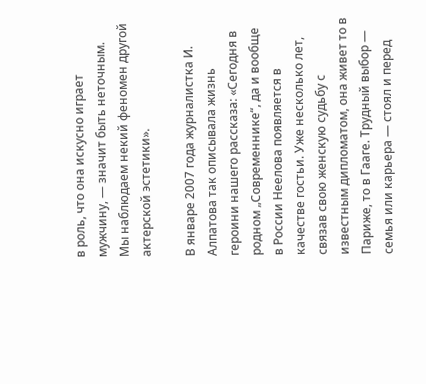в роль, что она искусно играет мужчину, — значит быть неточным. Мы наблюдаем некий феномен другой актерской эстетики».

В январе 2007 года журналистка И. Алпатова так описывала жизнь героини нашего рассказа: «Сегодня в родном „Современнике“, да и вообще в России Неелова появляется в качестве гостьи. Уже несколько лет, связав свою женскую судьбу с известным дипломатом, она живет то в Париже, то в Гааге. Трудный выбор — семья или карьера — стоял и перед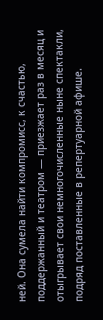ней. Она сумела найти компромисс, к счастью, поддержанный и театром — приезжает раз в месяц и отыгрывает свои немногочисленные ныне спектакли, подряд поставленные в репертуарной афише.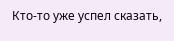Кто-то уже успел сказать,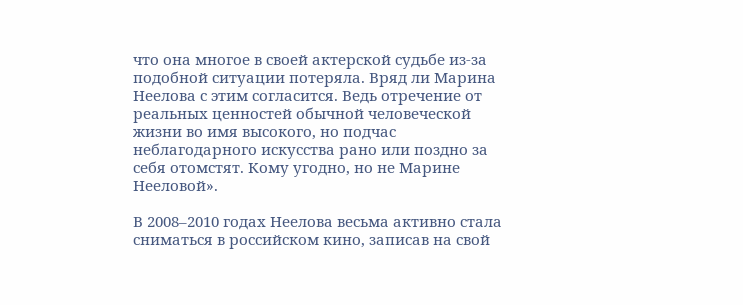что она многое в своей актерской судьбе из-за подобной ситуации потеряла. Вряд ли Марина Неелова с этим согласится. Ведь отречение от реальных ценностей обычной человеческой жизни во имя высокого, но подчас неблагодарного искусства рано или поздно за себя отомстят. Кому угодно, но не Марине Нееловой».

В 2008–2010 годах Неелова весьма активно стала сниматься в российском кино, записав на свой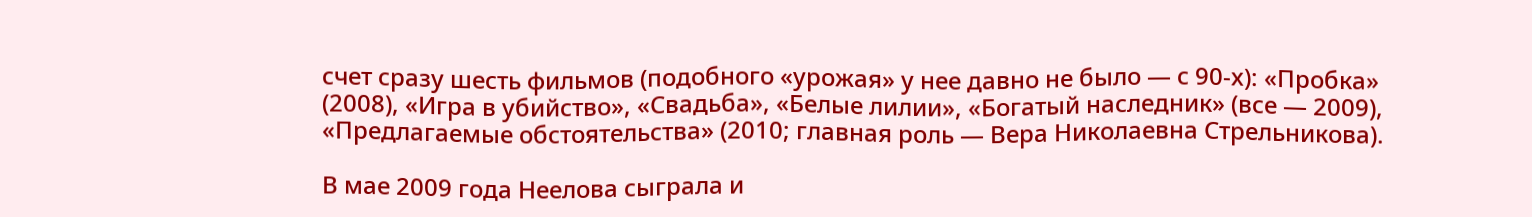счет сразу шесть фильмов (подобного «урожая» у нее давно не было — с 90-х): «Пробка» (2008), «Игра в убийство», «Свадьба», «Белые лилии», «Богатый наследник» (все — 2009), «Предлагаемые обстоятельства» (2010; главная роль — Вера Николаевна Стрельникова).

В мае 2009 года Неелова сыграла и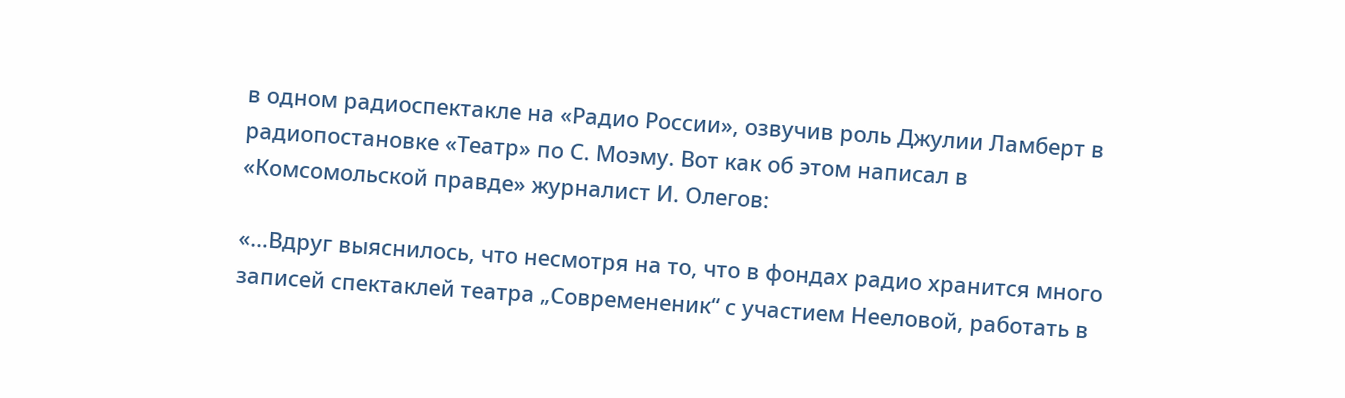в одном радиоспектакле на «Радио России», озвучив роль Джулии Ламберт в радиопостановке «Театр» по С. Моэму. Вот как об этом написал в «Комсомольской правде» журналист И. Олегов:

«…Вдруг выяснилось, что несмотря на то, что в фондах радио хранится много записей спектаклей театра „Современеник“ с участием Нееловой, работать в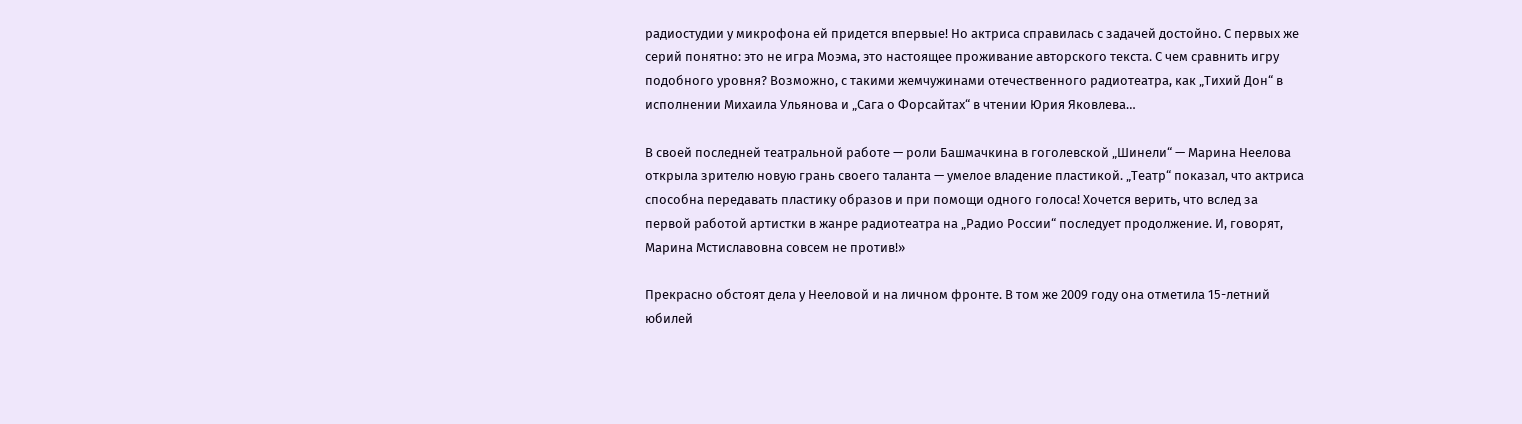радиостудии у микрофона ей придется впервые! Но актриса справилась с задачей достойно. С первых же серий понятно: это не игра Моэма, это настоящее проживание авторского текста. С чем сравнить игру подобного уровня? Возможно, с такими жемчужинами отечественного радиотеатра, как „Тихий Дон“ в исполнении Михаила Ульянова и „Сага о Форсайтах“ в чтении Юрия Яковлева…

В своей последней театральной работе — роли Башмачкина в гоголевской „Шинели“ — Марина Неелова открыла зрителю новую грань своего таланта — умелое владение пластикой. „Театр“ показал, что актриса способна передавать пластику образов и при помощи одного голоса! Хочется верить, что вслед за первой работой артистки в жанре радиотеатра на „Радио России“ последует продолжение. И, говорят, Марина Мстиславовна совсем не против!»

Прекрасно обстоят дела у Нееловой и на личном фронте. В том же 2009 году она отметила 15-летний юбилей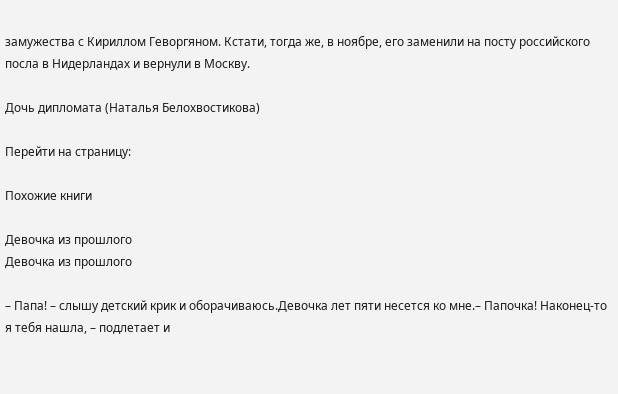замужества с Кириллом Геворгяном. Кстати, тогда же, в ноябре, его заменили на посту российского посла в Нидерландах и вернули в Москву.

Дочь дипломата (Наталья Белохвостикова)

Перейти на страницу:

Похожие книги

Девочка из прошлого
Девочка из прошлого

– Папа! – слышу детский крик и оборачиваюсь.Девочка лет пяти несется ко мне.– Папочка! Наконец-то я тебя нашла, – подлетает и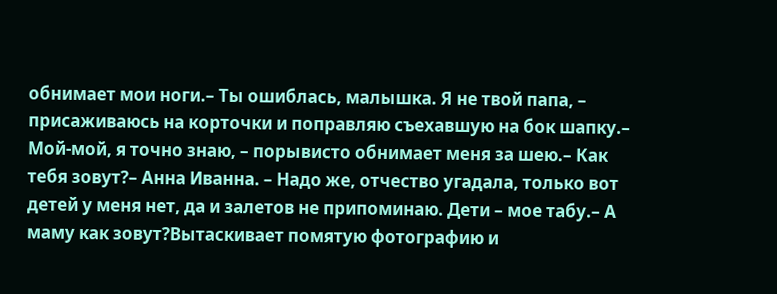обнимает мои ноги.– Ты ошиблась, малышка. Я не твой папа, – присаживаюсь на корточки и поправляю съехавшую на бок шапку.– Мой-мой, я точно знаю, – порывисто обнимает меня за шею.– Как тебя зовут?– Анна Иванна. – Надо же, отчество угадала, только вот детей у меня нет, да и залетов не припоминаю. Дети – мое табу.– А маму как зовут?Вытаскивает помятую фотографию и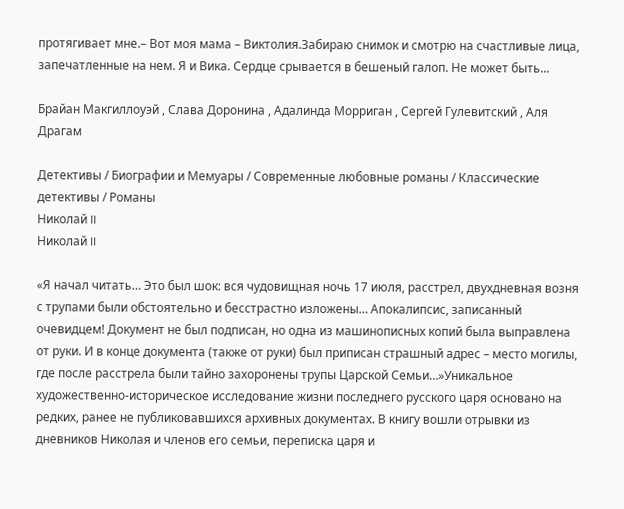протягивает мне.– Вот моя мама – Виктолия.Забираю снимок и смотрю на счастливые лица, запечатленные на нем. Я и Вика. Сердце срывается в бешеный галоп. Не может быть...

Брайан Макгиллоуэй , Слава Доронина , Адалинда Морриган , Сергей Гулевитский , Аля Драгам

Детективы / Биографии и Мемуары / Современные любовные романы / Классические детективы / Романы
Николай II
Николай II

«Я начал читать… Это был шок: вся чудовищная ночь 17 июля, расстрел, двухдневная возня с трупами были обстоятельно и бесстрастно изложены… Апокалипсис, записанный очевидцем! Документ не был подписан, но одна из машинописных копий была выправлена от руки. И в конце документа (также от руки) был приписан страшный адрес – место могилы, где после расстрела были тайно захоронены трупы Царской Семьи…»Уникальное художественно-историческое исследование жизни последнего русского царя основано на редких, ранее не публиковавшихся архивных документах. В книгу вошли отрывки из дневников Николая и членов его семьи, переписка царя и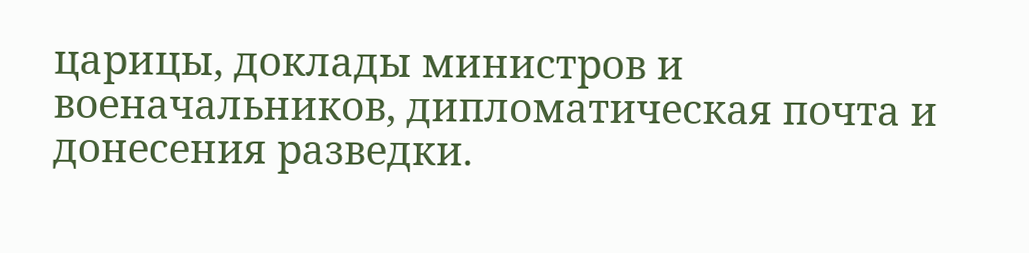царицы, доклады министров и военачальников, дипломатическая почта и донесения разведки.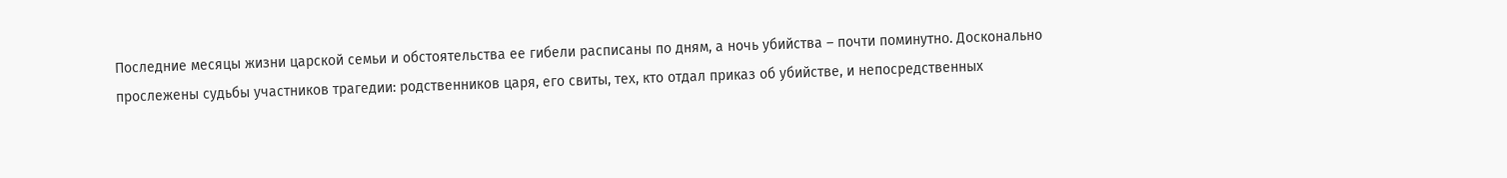Последние месяцы жизни царской семьи и обстоятельства ее гибели расписаны по дням, а ночь убийства – почти поминутно. Досконально прослежены судьбы участников трагедии: родственников царя, его свиты, тех, кто отдал приказ об убийстве, и непосредственных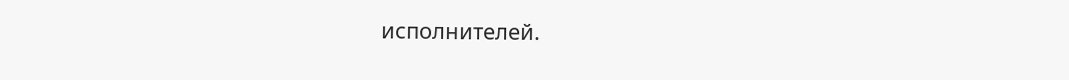исполнителей.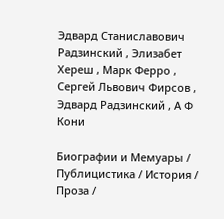Эдвард Станиславович Радзинский , Элизабет Хереш , Марк Ферро , Сергей Львович Фирсов , Эдвард Радзинский , А Ф Кони

Биографии и Мемуары / Публицистика / История / Проза /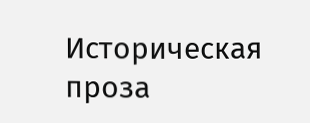Историческая проза